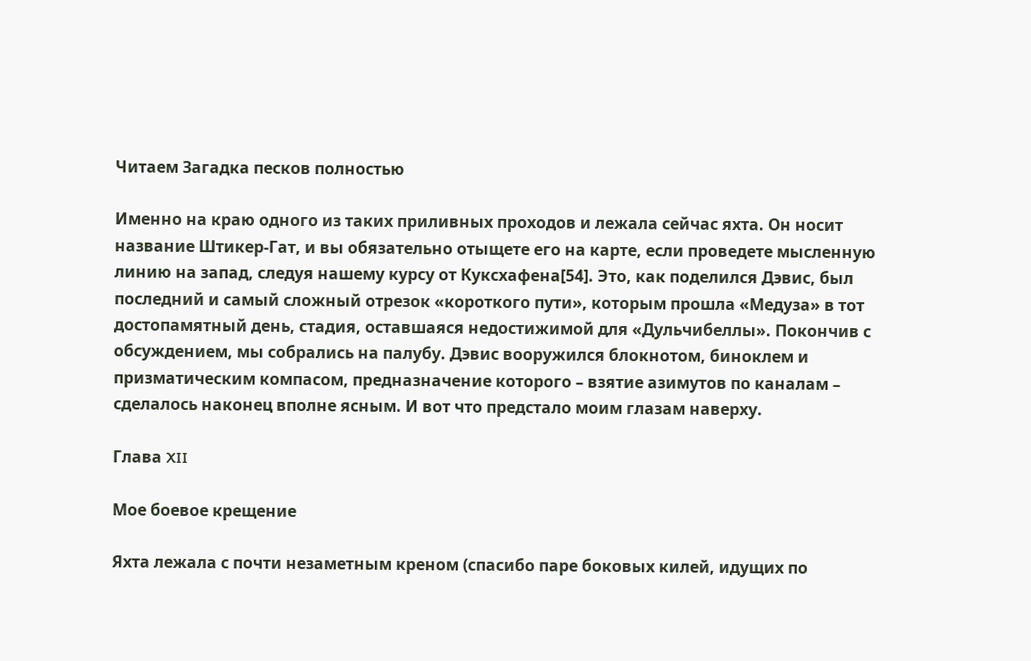Читаем Загадка песков полностью

Именно на краю одного из таких приливных проходов и лежала сейчас яхта. Он носит название Штикер-Гат, и вы обязательно отыщете его на карте, если проведете мысленную линию на запад, следуя нашему курсу от Куксхафена[54]. Это, как поделился Дэвис, был последний и самый сложный отрезок «короткого пути», которым прошла «Медуза» в тот достопамятный день, стадия, оставшаяся недостижимой для «Дульчибеллы». Покончив с обсуждением, мы собрались на палубу. Дэвис вооружился блокнотом, биноклем и призматическим компасом, предназначение которого – взятие азимутов по каналам – сделалось наконец вполне ясным. И вот что предстало моим глазам наверху.

Глава XII

Мое боевое крещение

Яхта лежала с почти незаметным креном (спасибо паре боковых килей, идущих по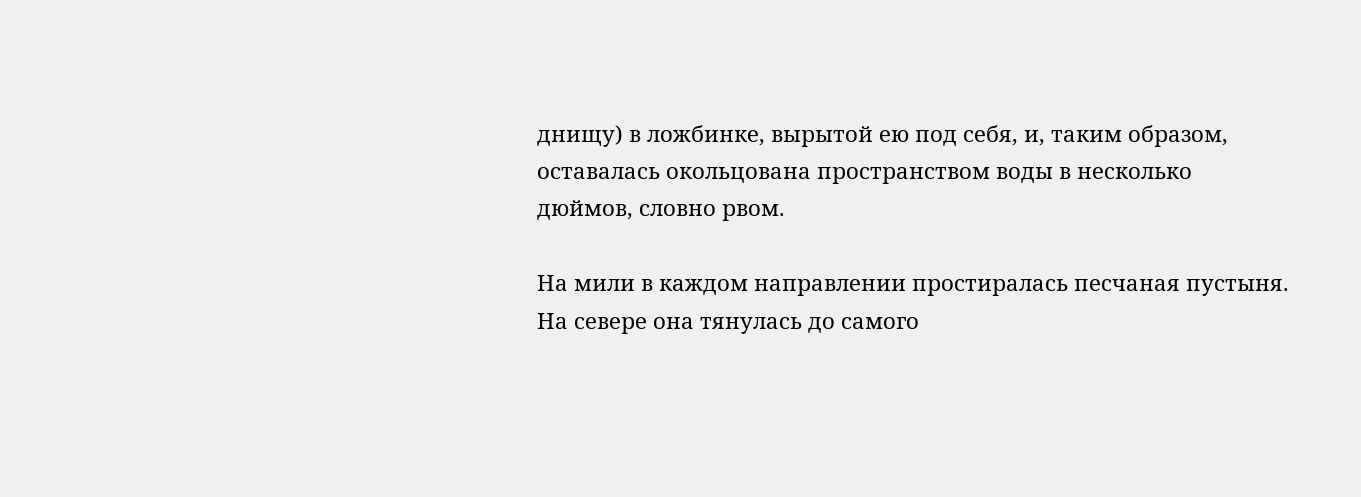днищу) в ложбинке, вырытой ею под себя, и, таким образом, оставалась окольцована пространством воды в несколько дюймов, словно рвом.

На мили в каждом направлении простиралась песчаная пустыня. На севере она тянулась до самого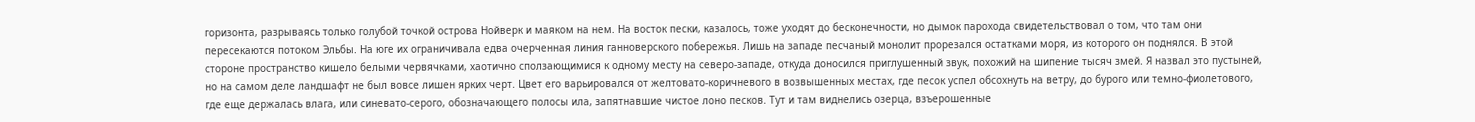горизонта, разрываясь только голубой точкой острова Нойверк и маяком на нем. На восток пески, казалось, тоже уходят до бесконечности, но дымок парохода свидетельствовал о том, что там они пересекаются потоком Эльбы. На юге их ограничивала едва очерченная линия ганноверского побережья. Лишь на западе песчаный монолит прорезался остатками моря, из которого он поднялся. В этой стороне пространство кишело белыми червячками, хаотично сползающимися к одному месту на северо-западе, откуда доносился приглушенный звук, похожий на шипение тысяч змей. Я назвал это пустыней, но на самом деле ландшафт не был вовсе лишен ярких черт. Цвет его варьировался от желтовато-коричневого в возвышенных местах, где песок успел обсохнуть на ветру, до бурого или темно-фиолетового, где еще держалась влага, или синевато-серого, обозначающего полосы ила, запятнавшие чистое лоно песков. Тут и там виднелись озерца, взъерошенные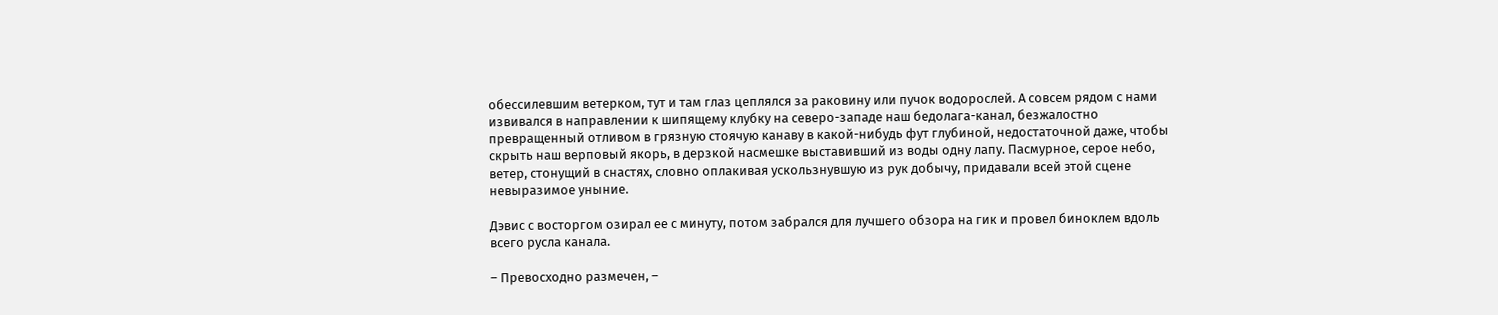обессилевшим ветерком, тут и там глаз цеплялся за раковину или пучок водорослей. А совсем рядом с нами извивался в направлении к шипящему клубку на северо-западе наш бедолага-канал, безжалостно превращенный отливом в грязную стоячую канаву в какой-нибудь фут глубиной, недостаточной даже, чтобы скрыть наш верповый якорь, в дерзкой насмешке выставивший из воды одну лапу. Пасмурное, серое небо, ветер, стонущий в снастях, словно оплакивая ускользнувшую из рук добычу, придавали всей этой сцене невыразимое уныние.

Дэвис с восторгом озирал ее с минуту, потом забрался для лучшего обзора на гик и провел биноклем вдоль всего русла канала.

– Превосходно размечен, –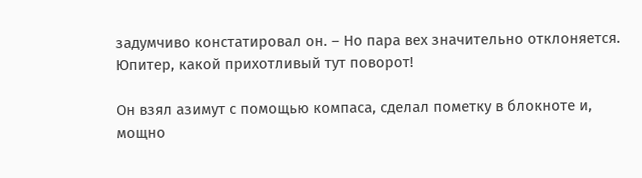задумчиво констатировал он. – Но пара вех значительно отклоняется. Юпитер, какой прихотливый тут поворот!

Он взял азимут с помощью компаса, сделал пометку в блокноте и, мощно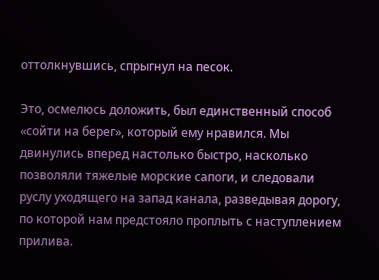оттолкнувшись, спрыгнул на песок.

Это, осмелюсь доложить, был единственный способ «сойти на берег», который ему нравился. Мы двинулись вперед настолько быстро, насколько позволяли тяжелые морские сапоги, и следовали руслу уходящего на запад канала, разведывая дорогу, по которой нам предстояло проплыть с наступлением прилива.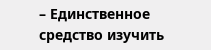– Единственное средство изучить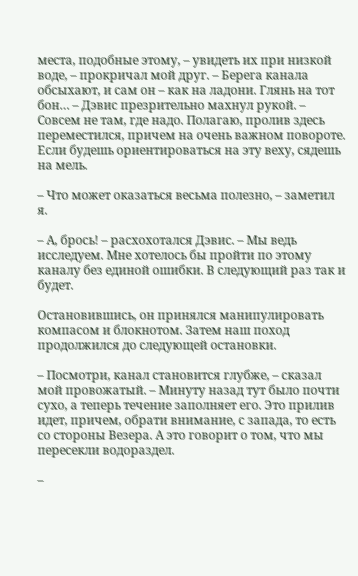места, подобные этому, – увидеть их при низкой воде, – прокричал мой друг. – Берега канала обсыхают, и сам он – как на ладони. Глянь на тот бон… – Дэвис презрительно махнул рукой. – Совсем не там, где надо. Полагаю, пролив здесь переместился, причем на очень важном повороте. Если будешь ориентироваться на эту веху, сядешь на мель.

– Что может оказаться весьма полезно, – заметил я.

– А, брось! – расхохотался Дэвис. – Мы ведь исследуем. Мне хотелось бы пройти по этому каналу без единой ошибки. В следующий раз так и будет.

Остановившись, он принялся манипулировать компасом и блокнотом. Затем наш поход продолжился до следующей остановки.

– Посмотри, канал становится глубже, – сказал мой провожатый. – Минуту назад тут было почти сухо, а теперь течение заполняет его. Это прилив идет, причем, обрати внимание, с запада, то есть со стороны Везера. А это говорит о том, что мы пересекли водораздел.

–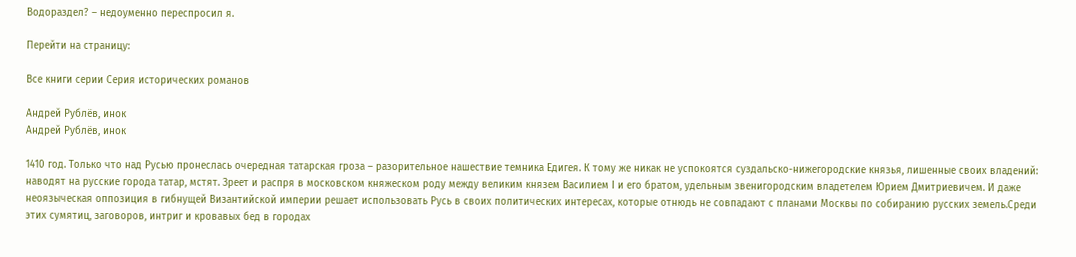Водораздел? – недоуменно переспросил я.

Перейти на страницу:

Все книги серии Серия исторических романов

Андрей Рублёв, инок
Андрей Рублёв, инок

1410 год. Только что над Русью пронеслась очередная татарская гроза – разорительное нашествие темника Едигея. К тому же никак не успокоятся суздальско-нижегородские князья, лишенные своих владений: наводят на русские города татар, мстят. Зреет и распря в московском княжеском роду между великим князем Василием I и его братом, удельным звенигородским владетелем Юрием Дмитриевичем. И даже неоязыческая оппозиция в гибнущей Византийской империи решает использовать Русь в своих политических интересах, которые отнюдь не совпадают с планами Москвы по собиранию русских земель.Среди этих сумятиц, заговоров, интриг и кровавых бед в городах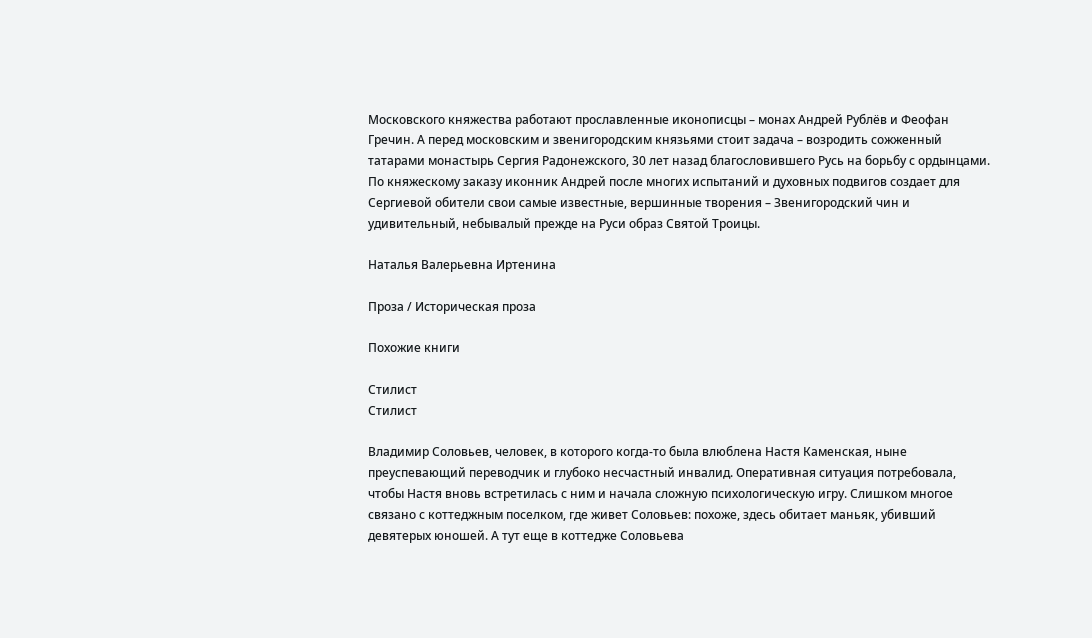Московского княжества работают прославленные иконописцы – монах Андрей Рублёв и Феофан Гречин. А перед московским и звенигородским князьями стоит задача – возродить сожженный татарами монастырь Сергия Радонежского, 30 лет назад благословившего Русь на борьбу с ордынцами. По княжескому заказу иконник Андрей после многих испытаний и духовных подвигов создает для Сергиевой обители свои самые известные, вершинные творения – Звенигородский чин и удивительный, небывалый прежде на Руси образ Святой Троицы.

Наталья Валерьевна Иртенина

Проза / Историческая проза

Похожие книги

Стилист
Стилист

Владимир Соловьев, человек, в которого когда-то была влюблена Настя Каменская, ныне преуспевающий переводчик и глубоко несчастный инвалид. Оперативная ситуация потребовала, чтобы Настя вновь встретилась с ним и начала сложную психологическую игру. Слишком многое связано с коттеджным поселком, где живет Соловьев: похоже, здесь обитает маньяк, убивший девятерых юношей. А тут еще в коттедже Соловьева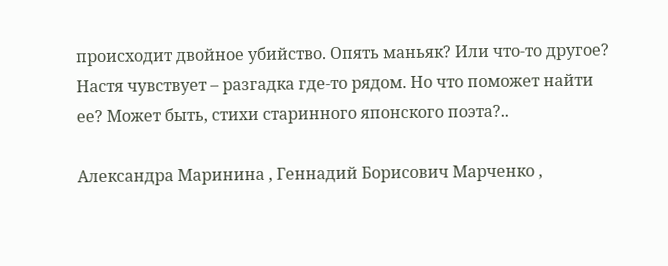происходит двойное убийство. Опять маньяк? Или что-то другое? Настя чувствует – разгадка где-то рядом. Но что поможет найти ее? Может быть, стихи старинного японского поэта?..

Александра Маринина , Геннадий Борисович Марченко ,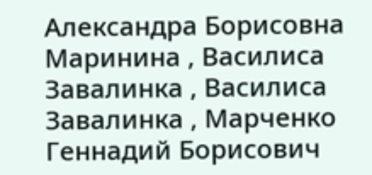Александра Борисовна Маринина , Василиса Завалинка , Василиса Завалинка , Марченко Геннадий Борисович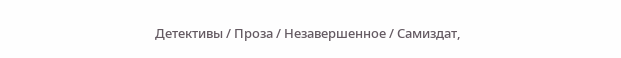Детективы / Проза / Незавершенное / Самиздат,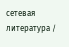сетевая литература /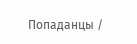Попаданцы /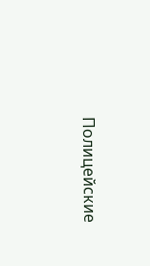Полицейские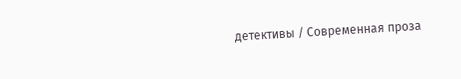детективы / Современная проза